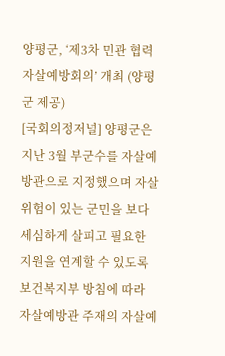양평군, ‘제3차 민관 협력 자살예방회의’ 개최 (양평군 제공)
[국회의정저널] 양평군은 지난 3월 부군수를 자살예방관으로 지정했으며 자살 위험이 있는 군민을 보다 세심하게 살피고 필요한 지원을 연계할 수 있도록 보건복지부 방침에 따라 자살예방관 주재의 자살예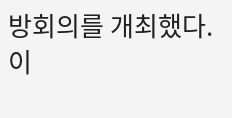방회의를 개최했다.
이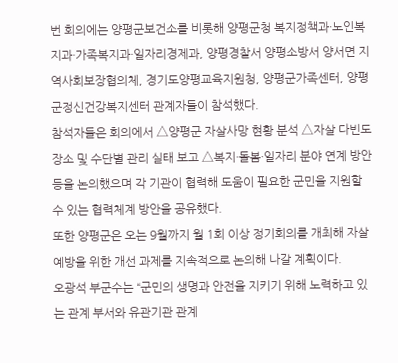번 회의에는 양평군보건소를 비롯해 양평군청 복지정책과·노인복지과·가족복지과·일자리경제과, 양평경찰서 양평소방서 양서면 지역사회보장협의체, 경기도양평교육지원청, 양평군가족센터, 양평군정신건강복지센터 관계자들이 참석했다.
참석자들은 회의에서 △양평군 자살사망 현황 분석 △자살 다빈도 장소 및 수단별 관리 실태 보고 △복지·돌봄·일자리 분야 연계 방안 등을 논의했으며 각 기관이 협력해 도움이 필요한 군민을 지원할 수 있는 협력체계 방안을 공유했다.
또한 양평군은 오는 9월까지 월 1회 이상 정기회의를 개최해 자살예방을 위한 개선 과제를 지속적으로 논의해 나갈 계획이다.
오광석 부군수는 “군민의 생명과 안전을 지키기 위해 노력하고 있는 관계 부서와 유관기관 관계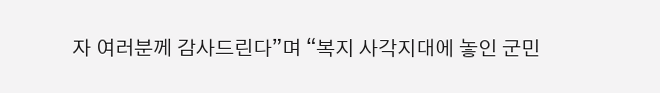자 여러분께 감사드린다”며 “복지 사각지대에 놓인 군민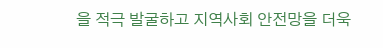을 적극 발굴하고 지역사회 안전망을 더욱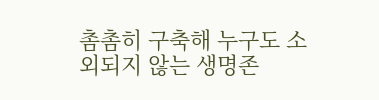촘촘히 구축해 누구도 소외되지 않는 생명존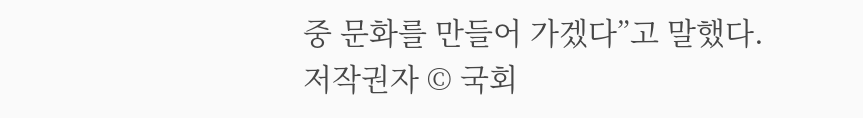중 문화를 만들어 가겠다”고 말했다.
저작권자 © 국회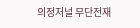의정저널 무단전재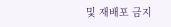및 재배포 금지